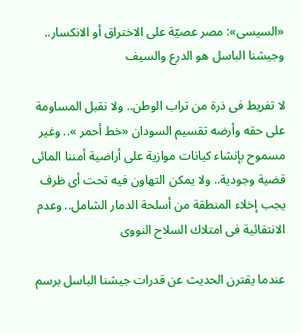«السيسى»: مصر عصيّة على الاختراق أو الانكسار.. وجيشنا الباسل هو الدرع والسيف

لا تفريط فى ذرة من تراب الوطن.. ولا نقبل المساومة على حقه وأرضه تقسيم السودان «خط أحمر ».. وغير مسموح بإنشاء كيانات موازية على أراضية أمننا المائى قضية وجودية.. ولا يمكن التهاون فيه تحت أى ظرف يجب إخلاء المنطقة من أسلحة الدمار الشامل.. وعدم الانتقائية فى امتلاك السلاح النووى

عندما يقترن الحديث عن قدرات جيشنا الباسل برسم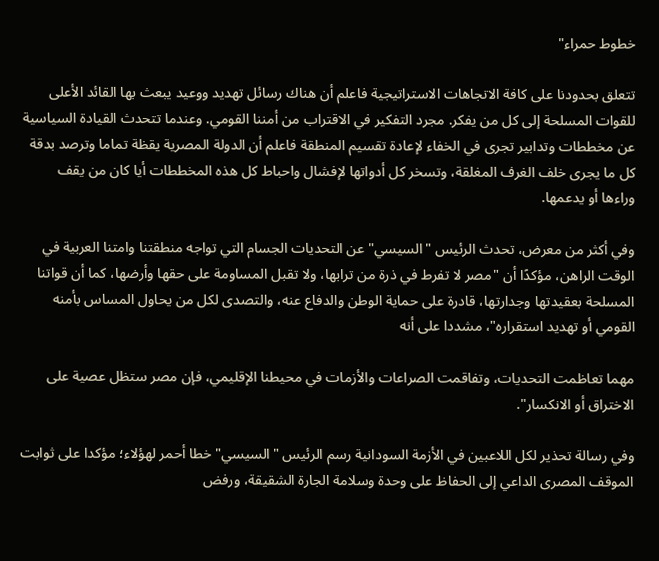خطوط حمراء"

تتعلق بحدودنا على كافة الاتجاهات الاستراتيجية فاعلم أن هناك رسائل تهديد ووعيد يبعث بها القائد الأعلى للقوات المسلحة إلى كل من يفكر. مجرد التفكير في الاقتراب من أمننا القومي. وعندما تتحدث القيادة السياسية عن مخططات وتدابير تجرى في الخفاء لإعادة تقسيم المنطقة فاعلم أن الدولة المصرية يقظة تماما وترصد بدقة كل ما يجرى خلف الغرف المغلقة، وتسخر كل أدواتها لإفشال واحباط كل هذه المخططات أيا كان من يقف وراءها أو يدعمها.

وفي أكثر من معرض، تحدث الرئيس "السيسي" عن التحديات الجسام التي تواجه منطقتنا وامتنا العربية في الوقت الراهن، مؤكدًا أن "مصر لا تفرط في ذرة من ترابها، ولا تقبل المساومة على حقها وأرضها، كما أن قواتنا المسلحة بعقيدتها وجدارتها، قادرة على حماية الوطن والدفاع عنه، والتصدى لكل من يحاول المساس بأمنه القومي أو تهديد استقراره"، مشددا على أنه

مهما تعاظمت التحديات، وتفاقمت الصراعات والأزمات في محيطنا الإقليمي، فإن مصر ستظل عصية على الاختراق أو الانكسار".

وفي رسالة تحذير لكل اللاعبين في الأزمة السودانية رسم الرئيس "السيسي" خطا أحمر لهؤلاء؛ مؤكدا على ثوابت الموقف المصرى الداعي إلى الحفاظ على وحدة وسلامة الجارة الشقيقة، ورفض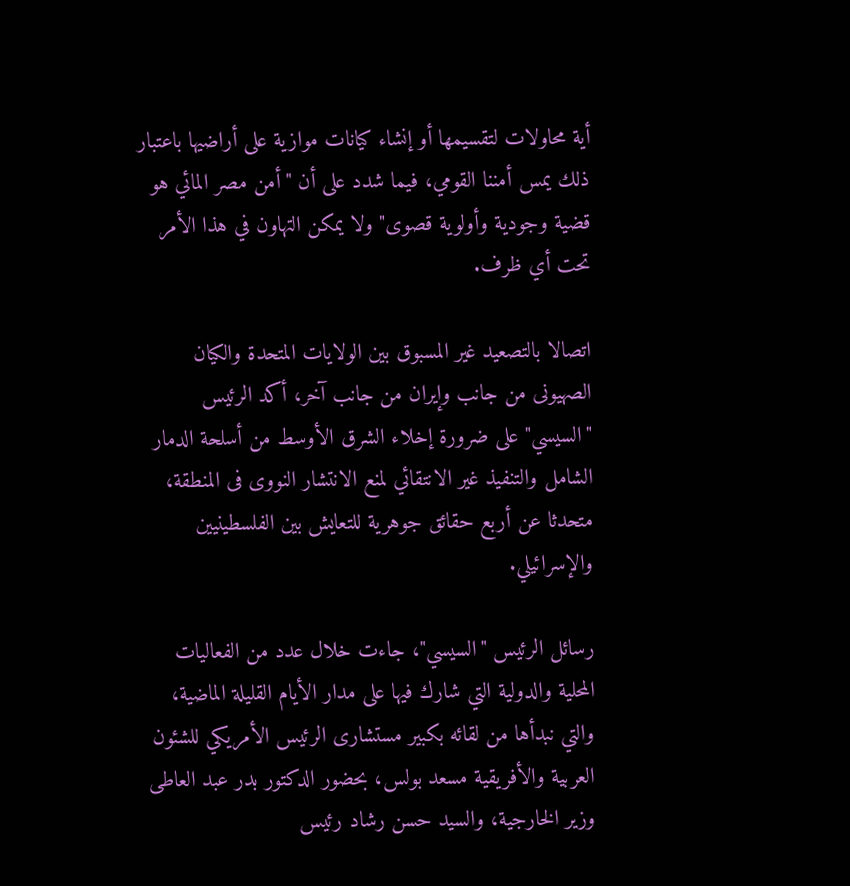أية محاولات لتقسيمها أو إنشاء كيانات موازية على أراضيها باعتبار ذلك يمس أمننا القومي، فيما شدد على أن "أمن مصر المائي هو قضية وجودية وأولوية قصوى" ولا يمكن التهاون في هذا الأمر تحت أي ظرف.

اتصالا بالتصعيد غير المسبوق بين الولايات المتحدة والكيان الصهيونى من جانب وإيران من جانب آخر، أكد الرئيس "السيسي" على ضرورة إخلاء الشرق الأوسط من أسلحة الدمار الشامل والتنفيذ غير الانتقائي لمنع الانتشار النووى فى المنطقة، متحدثا عن أربع حقائق جوهرية للتعايش بين الفلسطينيين والإسرائيلي.

رسائل الرئيس "السيسي"، جاءت خلال عدد من الفعاليات المحلية والدولية التي شارك فيها على مدار الأيام القليلة الماضية، والتي نبدأها من لقائه بكبير مستشارى الرئيس الأمريكي للشئون العربية والأفريقية مسعد بولس، بحضور الدكتور بدر عبد العاطى وزير الخارجية، والسيد حسن رشاد رئيس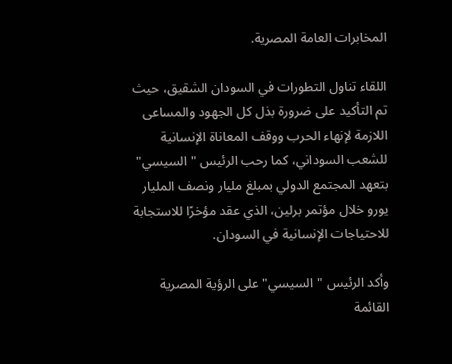المخابرات العامة المصرية.

اللقاء تناول التطورات في السودان الشقيق، حيث تم التأكيد على ضرورة بذل كل الجهود والمساعى اللازمة لإنهاء الحرب ووقف المعاناة الإنسانية للشعب السوداني، كما رحب الرئيس "السيسي" بتعهد المجتمع الدولي بمبلغ مليار ونصف المليار يورو خلال مؤتمر برلين، الذي عقد مؤخرًا للاستجابة للاحتياجات الإنسانية في السودان.

وأكد الرئيس "السيسي" على الرؤية المصرية القائمة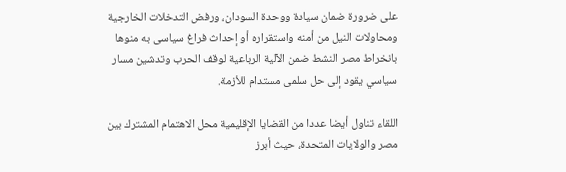على ضرورة ضمان سيادة ووحدة السودان، ورفض التدخلات الخارجية ومحاولات النيل من أمنه واستقراره أو إحداث فراغ سياسی به منوها بانخراط مصر النشط ضمن الآلية الرباعية لوقف الحرب وتدشين مسار سياسي يقود إلى حل سلمى مستدام للأزمة.

اللقاء تناول أيضا عددا من القضايا الإقليمية محل الاهتمام المشترك بين مصر والولايات المتحدة، حيث أبرز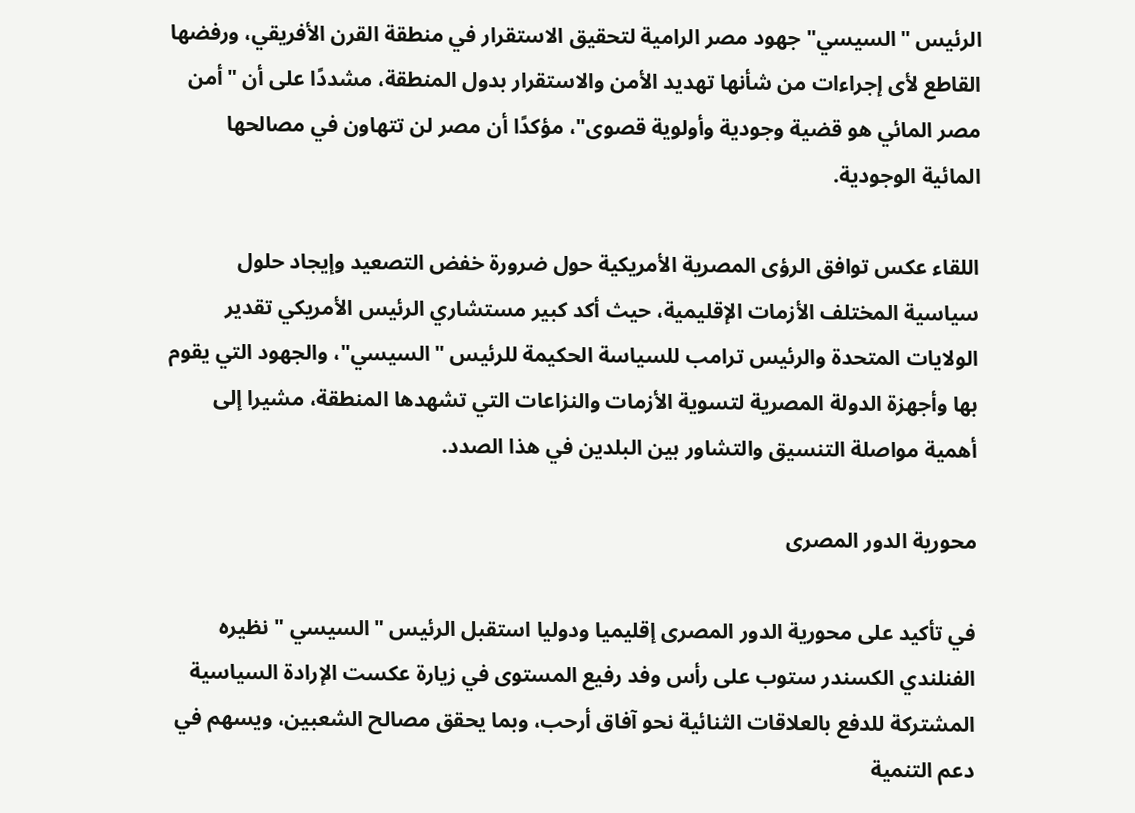الرئيس "السيسي" جهود مصر الرامية لتحقيق الاستقرار في منطقة القرن الأفريقي، ورفضها القاطع لأى إجراءات من شأنها تهديد الأمن والاستقرار بدول المنطقة، مشددًا على أن "أمن مصر المائي هو قضية وجودية وأولوية قصوى"، مؤكدًا أن مصر لن تتهاون في مصالحها المائية الوجودية.

اللقاء عكس توافق الرؤى المصرية الأمريكية حول ضرورة خفض التصعيد وإيجاد حلول سياسية المختلف الأزمات الإقليمية، حيث أكد كبير مستشاري الرئيس الأمريكي تقدير الولايات المتحدة والرئيس ترامب للسياسة الحكيمة للرئيس "السيسي"، والجهود التي يقوم بها وأجهزة الدولة المصرية لتسوية الأزمات والنزاعات التي تشهدها المنطقة، مشيرا إلى أهمية مواصلة التنسيق والتشاور بين البلدين في هذا الصدد.

محورية الدور المصرى

في تأكيد على محورية الدور المصرى إقليميا ودوليا استقبل الرئيس "السيسي " نظيره الفنلندي الكسندر ستوب على رأس وفد رفيع المستوى في زيارة عكست الإرادة السياسية المشتركة للدفع بالعلاقات الثنائية نحو آفاق أرحب، وبما يحقق مصالح الشعبين، ويسهم في دعم التنمية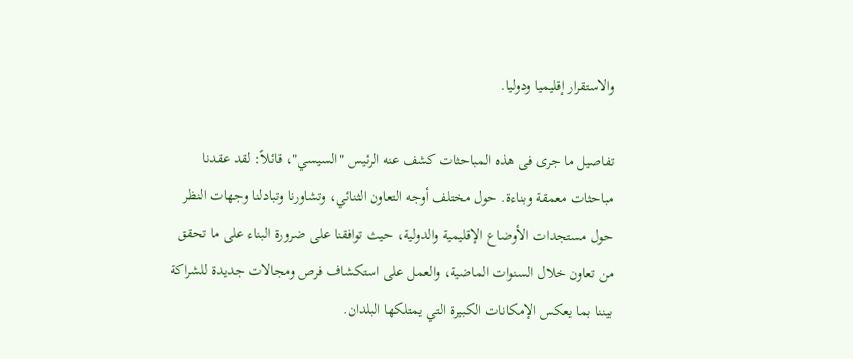والاستقرار إقليميا ودوليا.

تفاصيل ما جرى فى هذه المباحثات كشف عنه الرئيس "السيسي"، قائلاً: لقد عقدنا مباحثات معمقة وبناءة. حول مختلف أوجه التعاون الثنائي، وتشاورنا وتبادلنا وجهات النظر حول مستجدات الأوضاع الإقليمية والدولية، حيث توافقنا على ضرورة البناء على ما تحقق من تعاون خلال السنوات الماضية، والعمل على استكشاف فرص ومجالات جديدة للشراكة بيننا بما يعكس الإمكانات الكبيرة التي يمتلكها البلدان.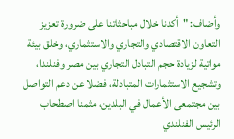وأضاف: "أكدنا خلال مباحثاتنا على ضرورة تعزيز التعاون الاقتصادي والتجاري والاستثماري، وخلق بيئة مواتية لزيادة حجم التبادل التجاري بين مصر وفنلندا، وتشجيع الاستثمارات المتبادلة، فضلا عن دعم التواصل بين مجتمعى الأعمال في البلدين، مثمنا اصطحاب الرئيس الفنلندي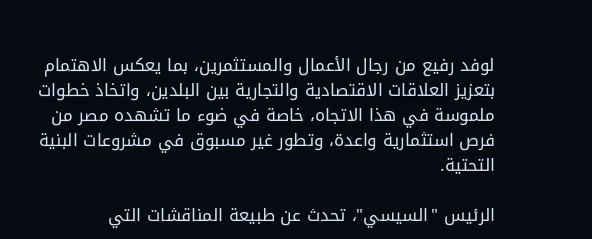لوفد رفيع من رجال الأعمال والمستثمرين، بما يعكس الاهتمام بتعزيز العلاقات الاقتصادية والتجارية بين البلدين، واتخاذ خطوات ملموسة في هذا الاتجاه، خاصة في ضوء ما تشهده مصر من فرص استثمارية واعدة، وتطور غير مسبوق في مشروعات البنية التحتية.

الرئيس "السيسي"، تحدث عن طبيعة المناقشات التي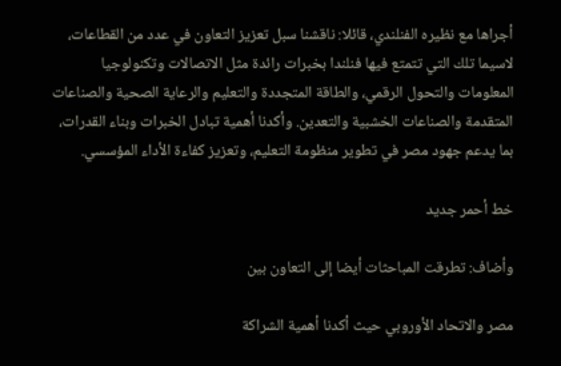أجراها مع نظيره الفنلندي، قائلا: ناقشنا سبل تعزيز التعاون في عدد من القطاعات، لاسيما تلك التي تتمتع فيها فنلندا بخبرات رائدة مثل الاتصالات وتكنولوجيا المعلومات والتحول الرقمي، والطاقة المتجددة والتعليم والرعاية الصحية والصناعات المتقدمة والصناعات الخشبية والتعدين. وأكدنا أهمية تبادل الخبرات وبناء القدرات، بما يدعم جهود مصر في تطوير منظومة التعليم، وتعزيز كفاءة الأداء المؤسسي.

خط أحمر جديد

وأضاف: تطرقت المباحثات أيضا إلى التعاون بين

مصر والاتحاد الأوروبي حيث أكدنا أهمية الشراكة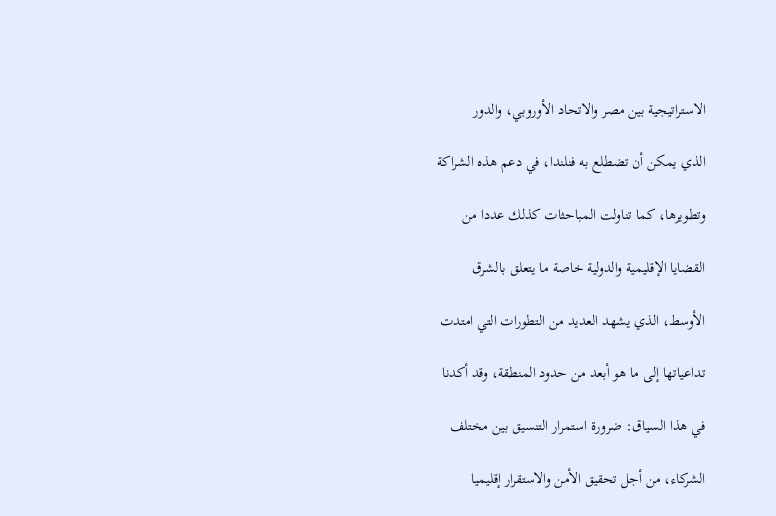الاستراتيجية بين مصر والاتحاد الأوروبي، والدور

الذي يمكن أن تضطلع به فنلندا، في دعم هذه الشراكة

وتطويرها، كما تناولت المباحثات كذلك عددا من

القضايا الإقليمية والدولية خاصة ما يتعلق بالشرق

الأوسط، الذي يشهد العديد من التطورات التي امتدت

تداعياتها إلى ما هو أبعد من حدود المنطقة، وقد أكدنا

في هذا السياق: ضرورة استمرار التنسيق بين مختلف

الشركاء، من أجل تحقيق الأمن والاستقرار إقليميا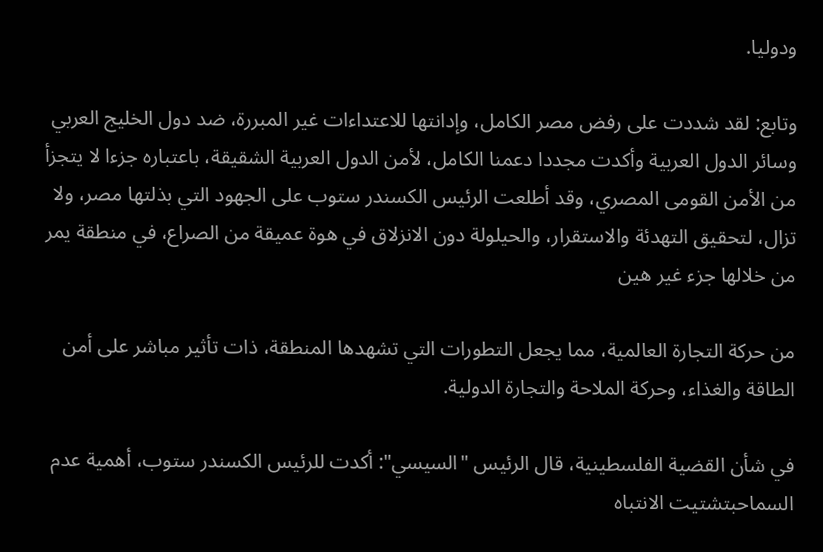ودوليا.

وتابع: لقد شددت على رفض مصر الكامل، وإدانتها للاعتداءات غير المبررة، ضد دول الخليج العربي وسائر الدول العربية وأكدت مجددا دعمنا الكامل، لأمن الدول العربية الشقيقة، باعتباره جزءا لا يتجزأ من الأمن القومى المصري، وقد أطلعت الرئيس الكسندر ستوب على الجهود التي بذلتها مصر، ولا تزال، لتحقيق التهدئة والاستقرار، والحيلولة دون الانزلاق في هوة عميقة من الصراع، في منطقة يمر من خلالها جزء غير هين

من حركة التجارة العالمية، مما يجعل التطورات التي تشهدها المنطقة، ذات تأثير مباشر على أمن الطاقة والغذاء، وحركة الملاحة والتجارة الدولية.

في شأن القضية الفلسطينية، قال الرئيس "السيسي": أكدت للرئيس الكسندر ستوب، أهمية عدم السماحبتشتيت الانتباه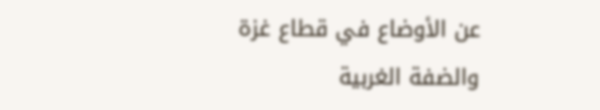عن الأوضاع في قطاع غزة والضفة الغربية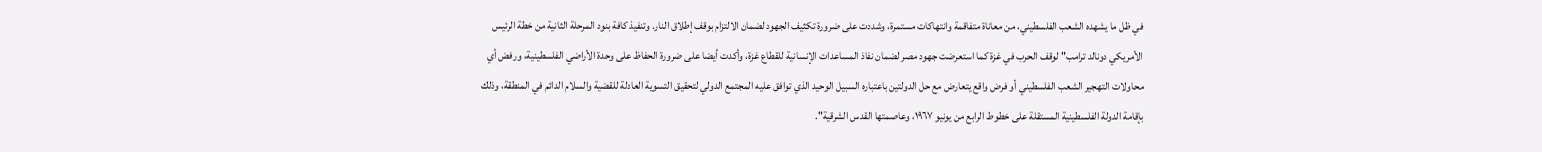في ظل ما يشهده الشعب الفلسطيني، من معاناة متفاقمة وانتهاكات مستمرة، وشددت على ضرورة تكثيف الجهود لضمان الالتزام بوقف إطلاق النار. وتنفيذ كافة بنود المرحلة الثانية من خطة الرئيس الأمريكي دونالد ترامب" لوقف الحرب في غزة كما استعرضت جهود مصر لضمان نفاذ المساعدات الإنسانية للقطاع غزة، وأكدت أيضا على ضرورة الحفاظ على وحدة الأراضي الفلسطينية، ورفض أي محاولات التهجير الشعب الفلسطيني أو فرض واقع يتعارض مع حل الدولتين باعتباره السبيل الوحيد الذي توافق عليه المجتمع الدولي لتحقيق التسوية العادلة للقضية والسلام الدائم في المنطقة، وذلك بإقامة الدولة الفلسطينية المستقلة على خطوط الرابع من يونيو ١٩٦٧، وعاصمتها القدس الشرقية".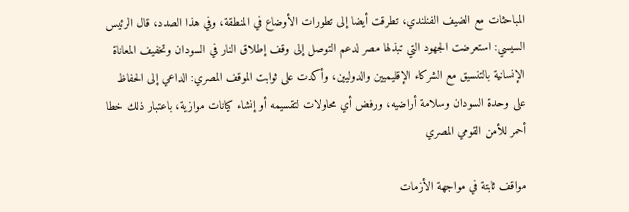المباحثات مع الضيف الفنلندي، تطرقت أيضا إلى تطورات الأوضاع في المنطقة، وفي هذا الصدد، قال الرئيس السيسي: استعرضت الجهود التي تبذلها مصر لدعم التوصل إلى وقف إطلاق النار في السودان وتخفيف المعاناة الإنسانية بالتنسيق مع الشركاء الإقليميين والدوليين، وأكدت على ثوابت الموقف المصري: الداعي إلى الحفاظ على وحدة السودان وسلامة أراضيه، ورفض أي محاولات لتقسيمه أو إنشاء كيانات موازية، باعتبار ذلك خطا أحمر للأمن القومي المصري

مواقف ثابتة في مواجهة الأزمات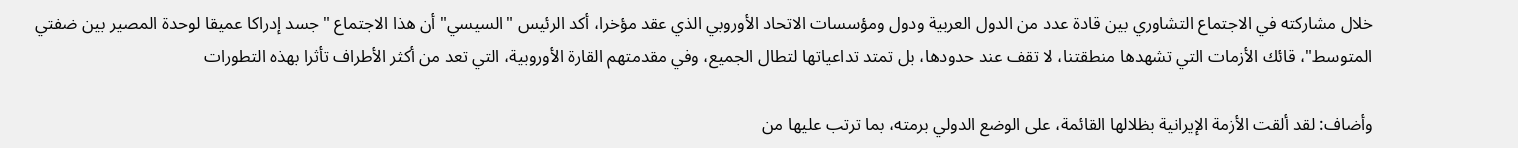خلال مشاركته في الاجتماع التشاوري بين قادة عدد من الدول العربية ودول ومؤسسات الاتحاد الأوروبي الذي عقد مؤخرا، أكد الرئيس "السيسي" أن هذا الاجتماع "جسد إدراكا عميقا لوحدة المصير بين ضفتي المتوسط"، قائك الأزمات التي تشهدها منطقتنا، لا تقف عند حدودها، بل تمتد تداعياتها لتطال الجميع، وفي مقدمتهم القارة الأوروبية، التي تعد من أكثر الأطراف تأثرا بهذه التطورات

وأضاف: لقد ألقت الأزمة الإيرانية بظلالها القائمة، على الوضع الدولي برمته، بما ترتب عليها من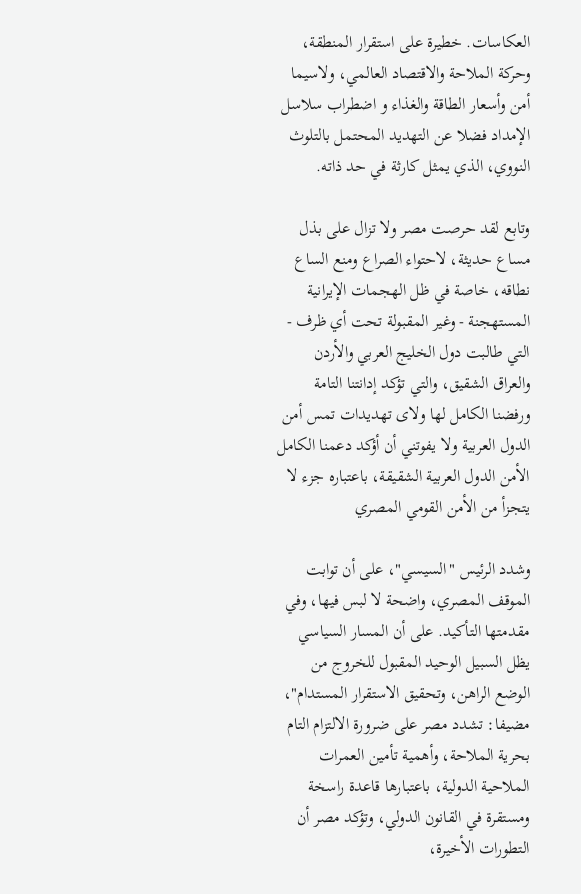العكاسات. خطيرة على استقرار المنطقة، وحركة الملاحة والاقتصاد العالمي، ولاسيما أمن وأسعار الطاقة والغذاء و اضطراب سلاسل الإمداد فضلا عن التهديد المحتمل بالتلوث النووي، الذي يمثل كارثة في حد ذاته.

وتابع لقد حرصت مصر ولا تزال على بذل مساع حديثة، لاحتواء الصراع ومنع الساع نطاقه، خاصة في ظل الهجمات الإيرانية المستهجنة - وغير المقبولة تحت أي ظرف - التي طالبت دول الخليج العربي والأردن والعراق الشقيق، والتي تؤكد إدانتنا التامة ورفضنا الكامل لها ولاى تهديدات تمس أمن الدول العربية ولا يفوتني أن أؤكد دعمنا الكامل الأمن الدول العربية الشقيقة، باعتباره جزء لا يتجزأ من الأمن القومي المصري

وشدد الرئيس "السيسي"، على أن توابت الموقف المصري، واضحة لا لبس فيها، وفي مقدمتها التأكيد. على أن المسار السياسي يظل السبيل الوحيد المقبول للخروج من الوضع الراهن، وتحقيق الاستقرار المستدام"، مضيفا: تشدد مصر على ضرورة الالتزام التام بحرية الملاحة، وأهمية تأمين العمرات الملاحية الدولية، باعتبارها قاعدة راسخة ومستقرة في القانون الدولي، وتؤكد مصر أن التطورات الأخيرة،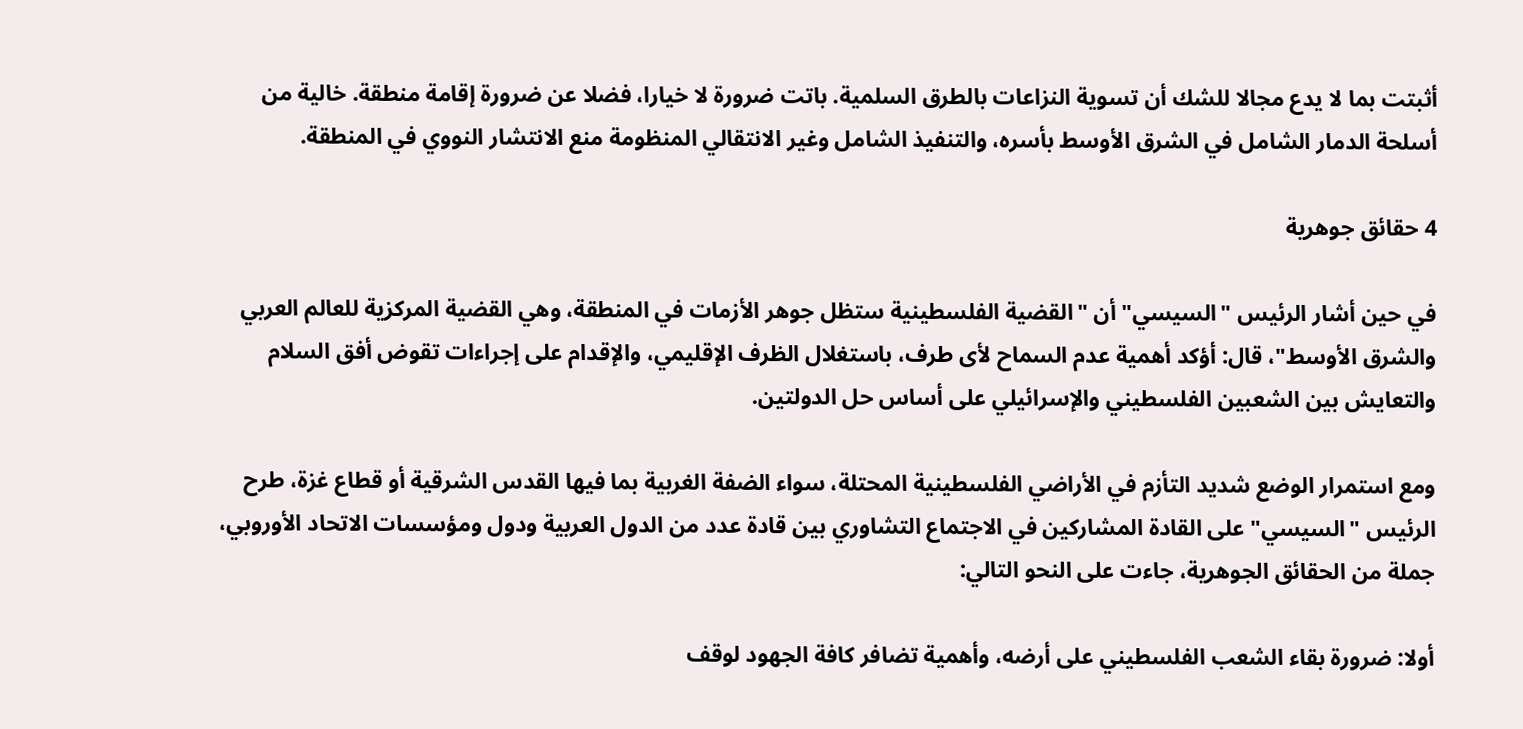أثبتت بما لا يدع مجالا للشك أن تسوية النزاعات بالطرق السلمية. باتت ضرورة لا خيارا، فضلا عن ضرورة إقامة منطقة. خالية من أسلحة الدمار الشامل في الشرق الأوسط بأسره، والتنفيذ الشامل وغير الانتقالي المنظومة منع الانتشار النووي في المنطقة.

4 حقائق جوهرية

في حين أشار الرئيس "السيسي" أن "القضية الفلسطينية ستظل جوهر الأزمات في المنطقة، وهي القضية المركزية للعالم العربي والشرق الأوسط"، قال: أؤكد أهمية عدم السماح لأى طرف، باستغلال الظرف الإقليمي، والإقدام على إجراءات تقوض أفق السلام والتعايش بين الشعبين الفلسطيني والإسرائيلي على أساس حل الدولتين.

ومع استمرار الوضع شديد التأزم في الأراضي الفلسطينية المحتلة، سواء الضفة الغربية بما فيها القدس الشرقية أو قطاع غزة، طرح الرئيس "السيسي" على القادة المشاركين في الاجتماع التشاوري بين قادة عدد من الدول العربية ودول ومؤسسات الاتحاد الأوروبي، جملة من الحقائق الجوهرية، جاءت على النحو التالي:

أولا: ضرورة بقاء الشعب الفلسطيني على أرضه، وأهمية تضافر كافة الجهود لوقف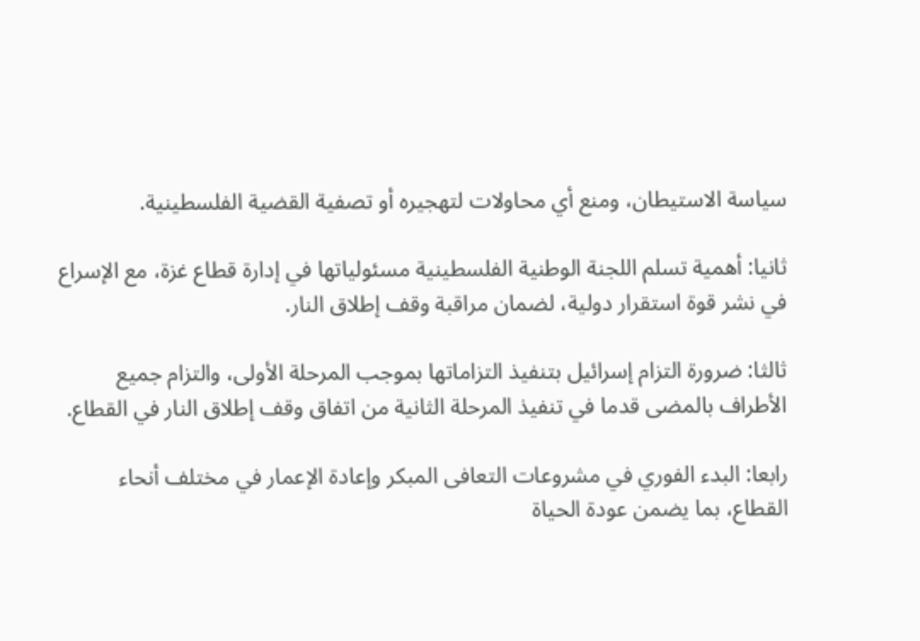سياسة الاستيطان، ومنع أي محاولات لتهجيره أو تصفية القضية الفلسطينية.

ثانيا: أهمية تسلم اللجنة الوطنية الفلسطينية مسئولياتها في إدارة قطاع غزة، مع الإسراع في نشر قوة استقرار دولية، لضمان مراقبة وقف إطلاق النار.

ثالثا: ضرورة التزام إسرائيل بتنفيذ التزاماتها بموجب المرحلة الأولى، والتزام جميع الأطراف بالمضى قدما في تنفيذ المرحلة الثانية من اتفاق وقف إطلاق النار في القطاع.

رابعا: البدء الفوري في مشروعات التعافى المبكر وإعادة الإعمار في مختلف أنحاء القطاع، بما يضمن عودة الحياة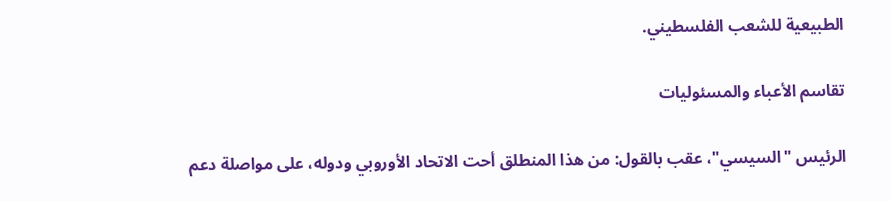الطبيعية للشعب الفلسطيني.

تقاسم الأعباء والمسئوليات

الرئيس "السيسي"، عقب بالقول: من هذا المنطلق أحت الاتحاد الأوروبي ودوله، على مواصلة دعم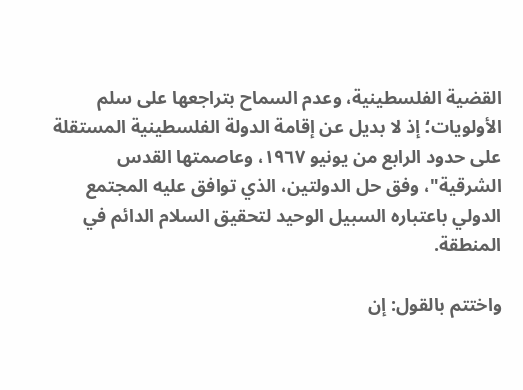القضية الفلسطينية، وعدم السماح بتراجعها على سلم الأولويات؛ إذ لا بديل عن إقامة الدولة الفلسطينية المستقلة على حدود الرابع من يونيو ١٩٦٧، وعاصمتها القدس الشرقية"، وفق حل الدولتين، الذي توافق عليه المجتمع الدولي باعتباره السبيل الوحيد لتحقيق السلام الدائم في المنطقة.

واختتم بالقول: إن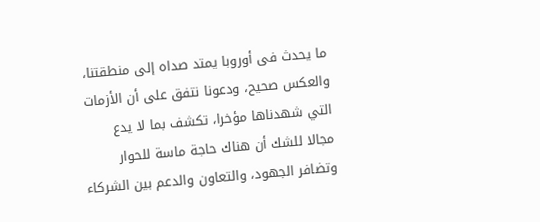ما يحدث فى أوروبا يمتد صداه إلى منطقتنا، والعكس صحيح، ودعونا نتفق على أن الأزمات التي شهدناها مؤخرا، تكشف بما لا يدع مجالا للشك أن هناك حاجة ماسة للحوار وتضافر الجهود، والتعاون والدعم بين الشركاء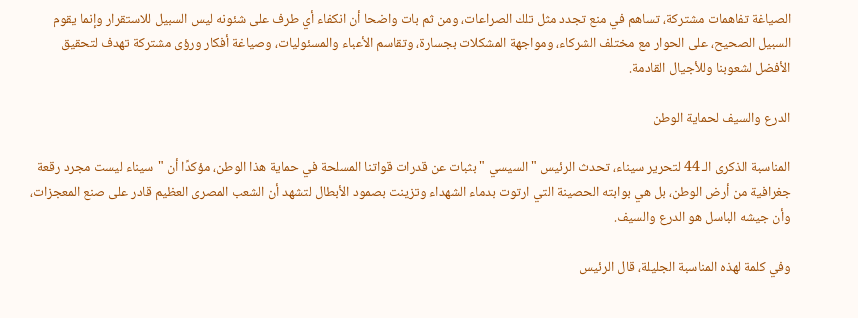الصياغة تفاهمات مشتركة، تساهم في منع تجدد مثل تلك الصراعات، ومن ثم بات واضحا أن انكفاء أي طرف على شئونه ليس السبيل للاستقرار وإنما يقوم السبيل الصحيح، على الحوار مع مختلف الشركاء، ومواجهة المشكلات بجسارة، وتقاسم الأعباء والمسئوليات، وصياغة أفكار ورؤى مشتركة تهدف لتحقيق الأفضل لشعوبنا وللأجيال القادمة.

الدرع والسيف لحماية الوطن

المناسبة الذكرى الـ 44 لتحرير سيناء، تحدث الرئيس "السيسي " بثبات عن قدرات قواتنا المسلحة في حماية هذا الوطن، مؤكدًا أن "سيناء ليست مجرد رقعة جغرافية من أرض الوطن، بل هي بوابته الحصينة التي ارتوت بدماء الشهداء وتزينت بصمود الأبطال لتشهد أن الشعب المصرى العظيم قادر على صنع المعجزات، وأن جيشه الباسل هو الدرع والسيف.

وفي كلمة لهذه المناسبة الجليلة، قال الرئيس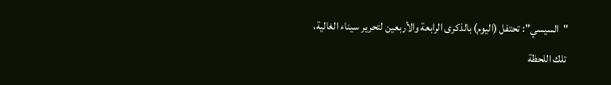"السيسي": تحتفل (اليوم) بالذكرى الرابعة والأربعين لتحرير سيناء الغالية، تلك اللحظة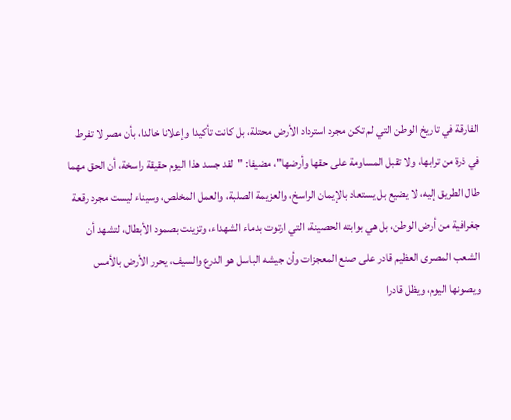الفارقة في تاريخ الوطن التي لم تكن مجرد استرداد الأرض محتلة، بل كانت تأكيدا وإعلانا خالدا، بأن مصر لا تفرط في ذرة من ترابها، ولا تقبل المساومة على حقها وأرضها"، مضيفا: "لقد جسد هذا اليوم حقيقة راسخة، أن الحق مهما طال الطريق إليه، لا يضيع بل يستعاد بالإيمان الراسخ، والعزيمة الصلبة، والعمل المخلص، وسيناء ليست مجرد رقعة جغرافية من أرض الوطن، بل هي بوابته الحصينة، التي ارتوت بدماء الشهداء، وتزينت بصمود الأبطال، لتشهد أن الشعب المصرى العظيم قادر على صنع المعجزات وأن جيشه الباسل هو الدرع والسيف، يحرر الأرض بالأمس ويصونها اليوم، ويظل قادرا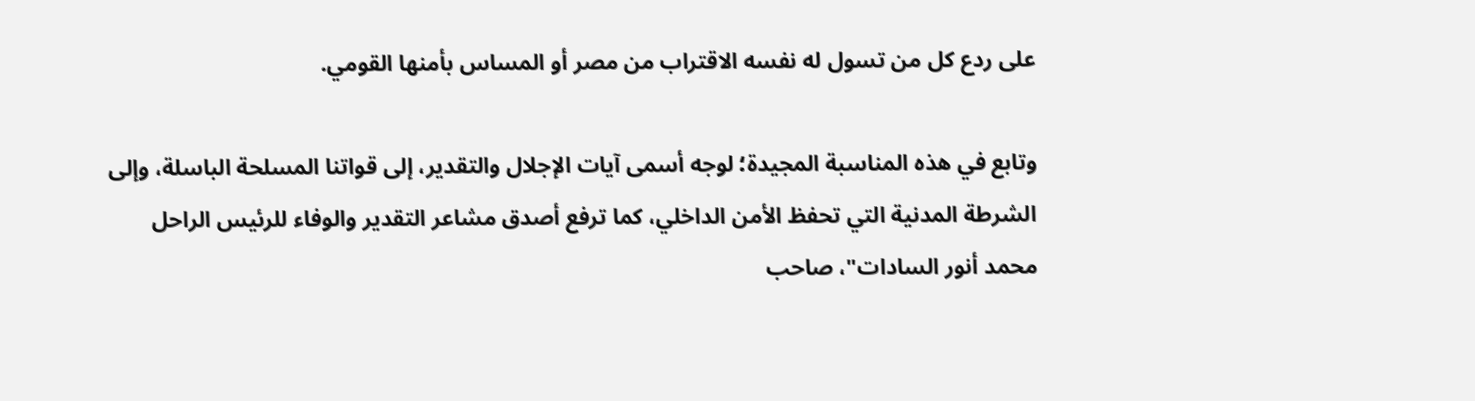على ردع كل من تسول له نفسه الاقتراب من مصر أو المساس بأمنها القومي.

وتابع في هذه المناسبة المجيدة؛ لوجه أسمى آيات الإجلال والتقدير، إلى قواتنا المسلحة الباسلة، وإلى الشرطة المدنية التي تحفظ الأمن الداخلي، كما ترفع أصدق مشاعر التقدير والوفاء للرئيس الراحل محمد أنور السادات"، صاحب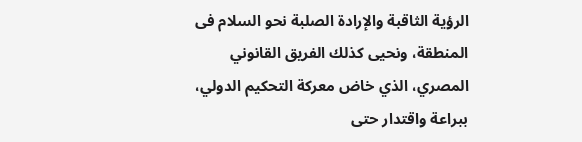الرؤية الثاقبة والإرادة الصلبة نحو السلام فى المنطقة، ونحيى كذلك الفريق القانوني المصري، الذي خاض معركة التحكيم الدولي، ببراعة واقتدار حتى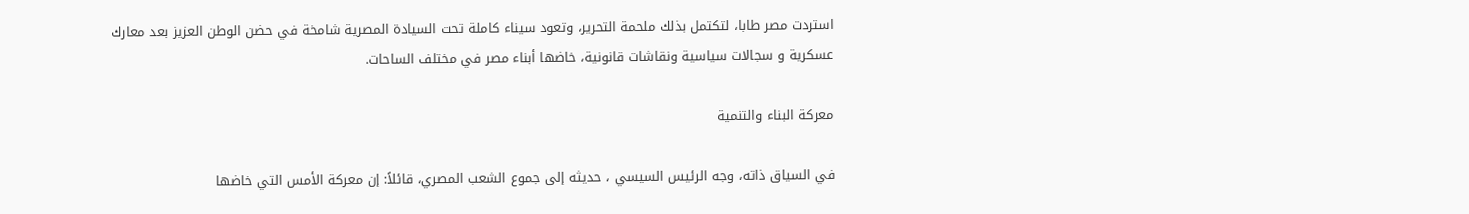استردت مصر طابا، لتكتمل بذلك ملحمة التحرير، وتعود سيناء كاملة تحت السيادة المصرية شامخة في حضن الوطن العزيز بعد معارك عسكرية و سجالات سياسية ونقاشات قانونية، خاضها أبناء مصر في مختلف الساحات.

معركة البناء والتنمية

في السياق ذاته، وجه الرئيس السيسي ، حديثه إلى جموع الشعب المصري، قائلاً: إن معركة الأمس التي خاضها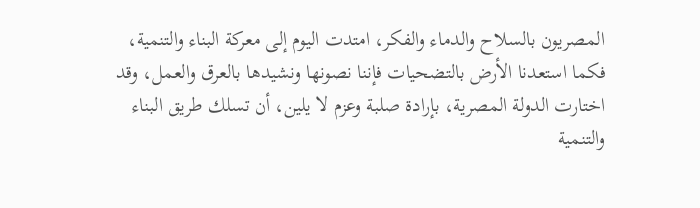المصريون بالسلاح والدماء والفكر، امتدت اليوم إلى معركة البناء والتنمية، فكما استعدنا الأرض بالتضحيات فإننا نصونها ونشيدها بالعرق والعمل، وقد اختارت الدولة المصرية، بإرادة صلبة وعزم لا يلين، أن تسلك طريق البناء والتنمية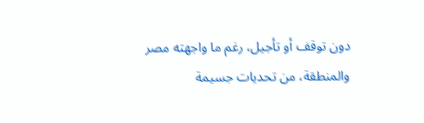دون توقف أو تأجيل، رغم ما واجهته مصر والمنطقة، من تحديات جسيمة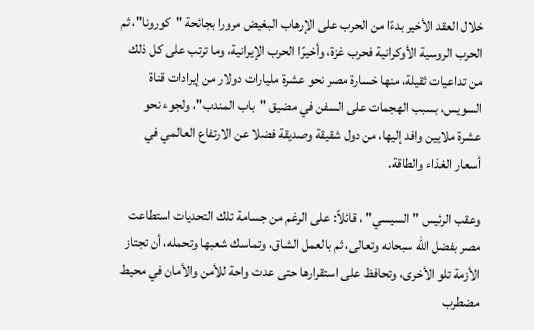خلال العقد الأخير بدءًا من الحرب على الإرهاب البغيض مرورا بجائحة "كورونا"، ثم الحرب الروسية الأوكرانية فحرب غزة، وأخيرًا الحرب الإيرانية، وما ترتب على كل ذلك من تداعيات ثقيلة، منها خسارة مصر نحو عشرة مليارات دولار من إيرادات قناة السويس، بسبب الهجمات على السفن في مضيق "باب المندب"، ولجوء نحو عشرة ملايين وافد إليها، من دول شقيقة وصديقة فضلا عن الارتفاع العالمي في أسعار الغذاء والطاقة.

وعقب الرئيس "السيسي" ، قائلاً: على الرغم من جسامة تلك التحديات استطاعت مصر بفضل الله سبحانه وتعالى، ثم بالعمل الشاق، وتماسك شعبها وتحمله، أن تجتاز الأزمة تلو الأخرى، وتحافظ على استقرارها حتى عدت واحة للأمن والأمان في محيط مضطرب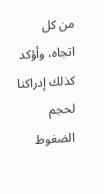من كل اتجاه، وأؤكد كذلك إدراكنا لحجم الضغوط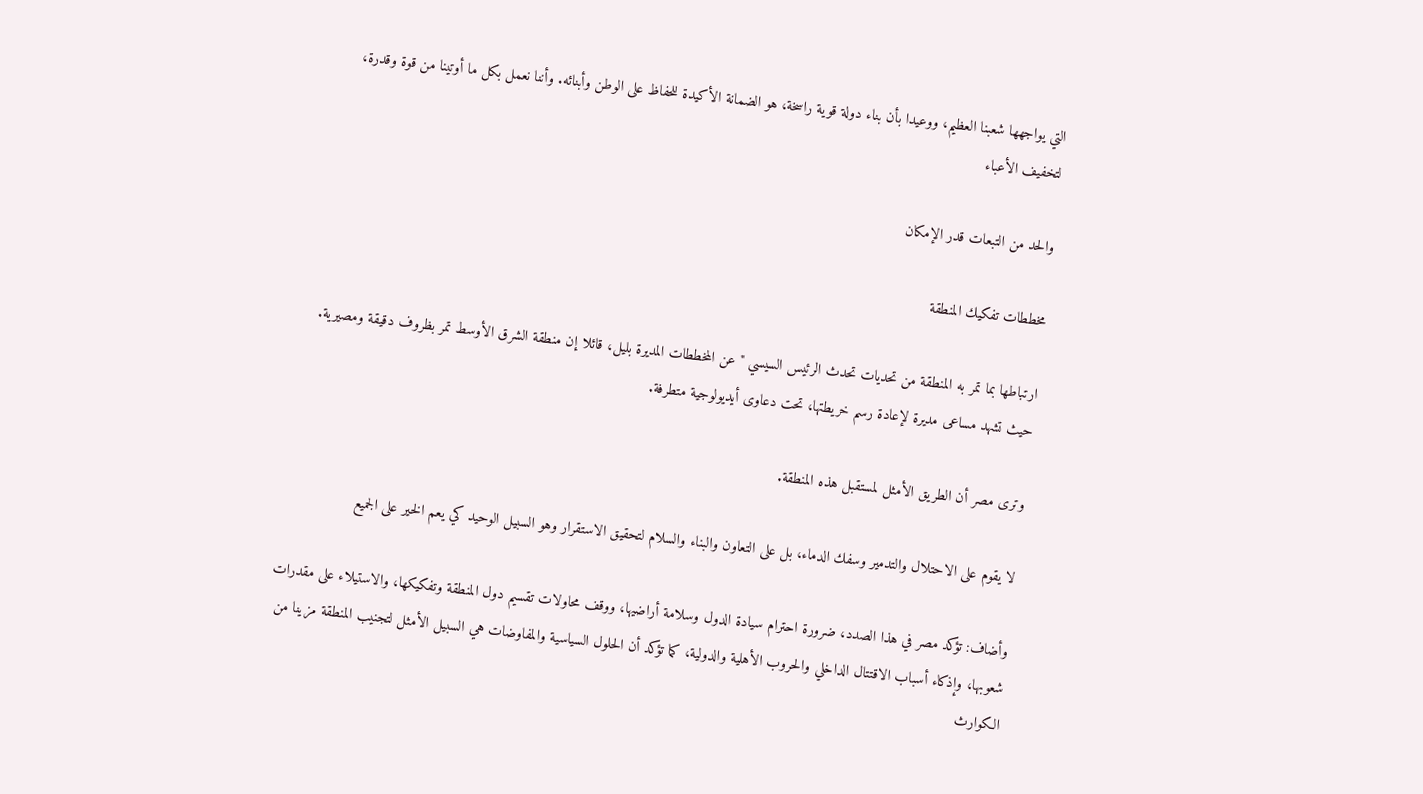التي يواجهها شعبنا العظيم، ووعيدا بأن بناء دولة قوية راسخة، هو الضمانة الأكيدة للحفاظ على الوطن وأبنائه. وأننا نعمل بكل ما أوتينا من قوة وقدرة، لتخفيف الأعباء

والحد من التبعات قدر الإمكان

مخططات تفكيك المنطقة

ارتباطها بما تمر به المنطقة من تحديات تحدث الرئيس السيسي " عن المخططات المديرة بليل، قائلا إن منطقة الشرق الأوسط تمر بظروف دقيقة ومصيرية. حيث تشهد مساعى مديرة لإعادة رسم خريطتها، تحت دعاوى أيديولوجية متطرفة.

وتری مصر أن الطريق الأمثل لمستقبل هذه المنطقة.

لا يقوم على الاحتلال والتدمير وسفك الدماء، بل على التعاون والبناء والسلام لتحقيق الاستقرار وهو السبيل الوحيد كي يعم الخير على الجميع

وأضاف: تؤكد مصر في هذا الصدد، ضرورة احترام سيادة الدول وسلامة أراضيها، ووقف محاولات تقسيم دول المنطقة وتفكيكها، والاستيلاء على مقدرات شعوبها، وإذكاء أسباب الاقتتال الداخلي والحروب الأهلية والدولية، كما تؤكد أن الحلول السياسية والمفاوضات هي السبيل الأمثل لتجنيب المنطقة مزينا من الكوارث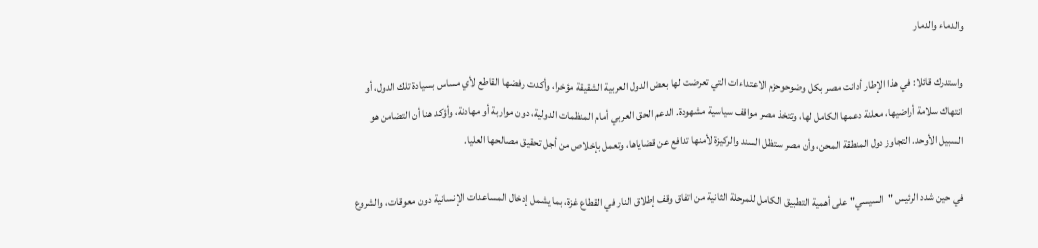والدماء والدمار

واستدرك قائلا: في هذا الإطار أدانت مصر بكل وضوحوحزم الاعتداءات التي تعرضت لها بعض الدول العربية الشقيقة مؤخرا، وأكدت رفضها القاطع لأي مساس بسيادة تلك الدول، أو انتهاك سلامة أراضيها، معلنة دعمها الكامل لها، وتتخذ مصر مواقف سياسية مشهودة. الدعم الحق العربي أمام المنظمات الدولية، دون مواربة أو مهادنة، وأؤكد هنا أن التضامن هو السبيل الأوحد. التجاوز دول المنطقة المحن، وأن مصر ستظل السند والركيزة لأمنها تدافع عن قضاياها، وتعمل بإخلاص من أجل تحقيق مصالحها العليا.

في حين شدد الرئيس "السيسي" على أهمية التطبيق الكامل للمرحلة الثانية من اتفاق وقف إطلاق النار في القطاع غزة، بما يشمل إدخال المساعدات الإنسانية دون معوقات، والشروع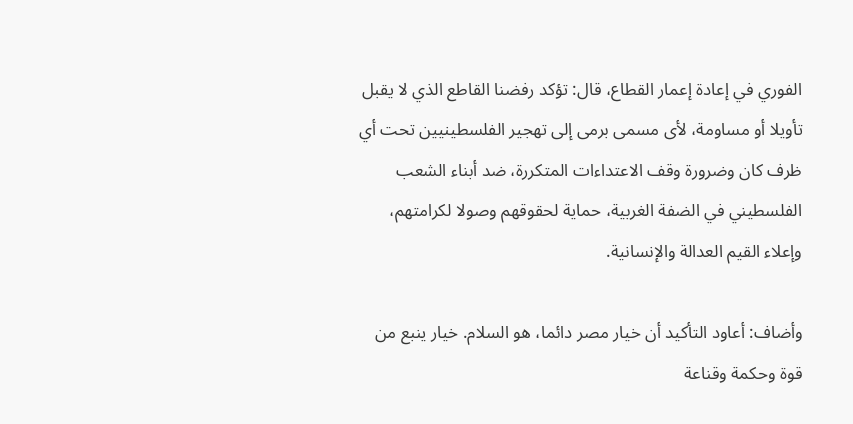الفوري في إعادة إعمار القطاع، قال: تؤكد رفضنا القاطع الذي لا يقبل تأويلا أو مساومة، لأى مسمى برمى إلى تهجير الفلسطينيين تحت أي ظرف كان وضرورة وقف الاعتداءات المتكررة، ضد أبناء الشعب الفلسطيني في الضفة الغربية، حماية لحقوقهم وصولا لكرامتهم، وإعلاء القيم العدالة والإنسانية.

وأضاف: أعاود التأكيد أن خيار مصر دائما، هو السلام. خيار ينبع من قوة وحكمة وقناعة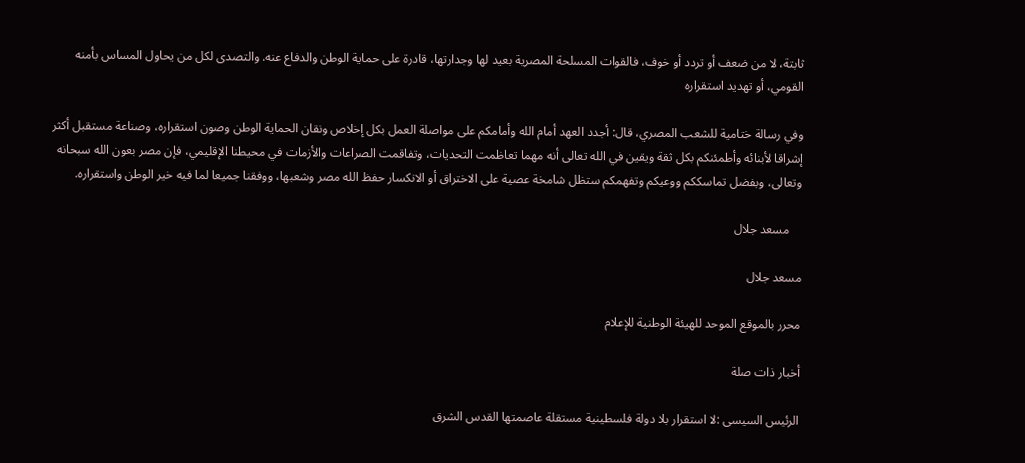ثابتة، لا من ضعف أو تردد أو خوف، فالقوات المسلحة المصرية بعيد لها وجدارتها، قادرة على حماية الوطن والدفاع عنه. والتصدى لكل من يحاول المساس بأمنه القومي، أو تهدید استقراره

وفي رسالة ختامية للشعب المصري، قال: أجدد العهد أمام الله وأمامكم على مواصلة العمل بكل إخلاص ونقان الحماية الوطن وصون استقراره، وصناعة مستقبل أكثر إشراقا لأبنائه وأطمئنكم بكل ثقة ويقين في الله تعالى أنه مهما تعاظمت التحديات، وتفاقمت الصراعات والأزمات في محيطنا الإقليمي، فإن مصر بعون الله سبحانه وتعالى، وبفضل تماسككم ووعيكم وتفهمكم ستظل شامخة عصية على الاختراق أو الانكسار حفظ الله مصر وشعبها، ووفقنا جميعا لما فيه خير الوطن واستقراره.

    مسعد جلال

مسعد جلال

محرر بالموقع الموحد للهيئة الوطنية للإعلام

أخبار ذات صلة

الرئيس السيسى :لا استقرار بلا دولة فلسطينية مستقلة عاصمتها القدس الشرق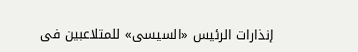إنذارات الرئيس «السيسى» للمتلاعبين فى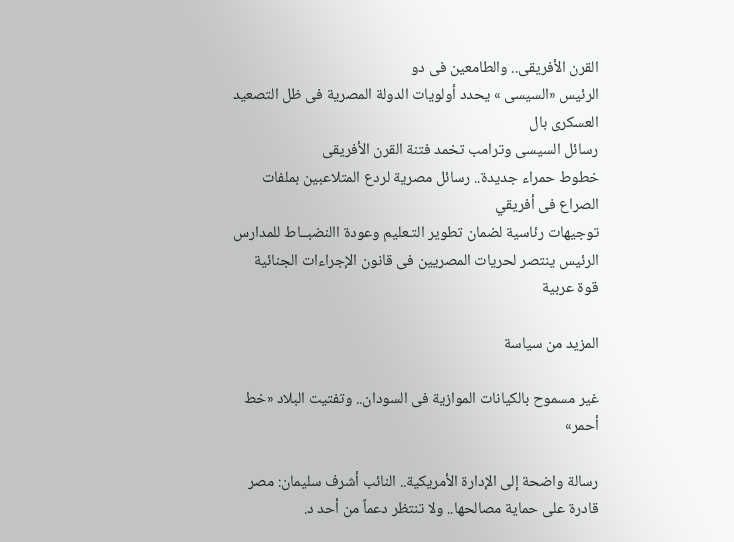القرن الأفريقى.. والطامعين فى دو
الرئيس «السيسى » يحدد أولويات الدولة المصرية فى ظل التصعيد العسكرى بال
رسائل السيسى وترامب تخمد فتنة القرن الأفريقى
خطوط حمراء جديدة.. رسائل مصرية لردع المتلاعبين بملفات الصراع فى أفريقي
توجيهات رئاسية لضمان تطوير التـعليم وعودة االنضبــاط للمدارس
الرئيس ينتصر لحريات المصريين فى قانون الإجراءات الجنائية
قوة عربية

المزيد من سياسة

غير مسموح بالكيانات الموازية فى السودان.. وتفتيت البلاد «خط أحمر»

رسالة واضحة إلى الإدارة الأمريكية.. النائب أشرف سليمان: مصر قادرة على حماية مصالحها.. ولا تنتظر دعماً من أحد د.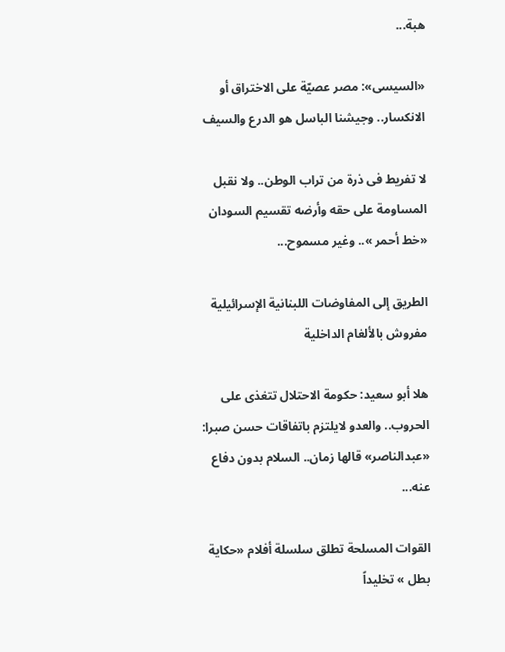هبة...

«السيسى»: مصر عصيّة على الاختراق أو الانكسار.. وجيشنا الباسل هو الدرع والسيف

لا تفريط فى ذرة من تراب الوطن.. ولا نقبل المساومة على حقه وأرضه تقسيم السودان «خط أحمر ».. وغير مسموح...

الطريق إلى المفاوضات اللبنانية الإسرائيلية مفروش بالألغام الداخلية

هلا أبو سعيد: حكومة الاحتلال تتغذى على الحروب.. والعدو لايلتزم باتفاقات حسن صبرا: «عبدالناصر» قالها زمان.. السلام بدون دفاع عنه...

القوات المسلحة تطلق سلسلة أفلام «حكاية بطل » تخليداً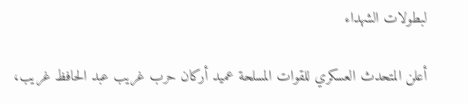لبطولات الشهداء

أعلن المتحدث العسكري للقوات المسلحة عميد أركان حرب غريب عبد الحافظ غريب،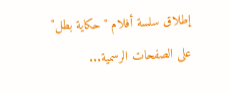إطلاق سلسة أفلام "حكاية بطل" على الصفحات الرسمية...